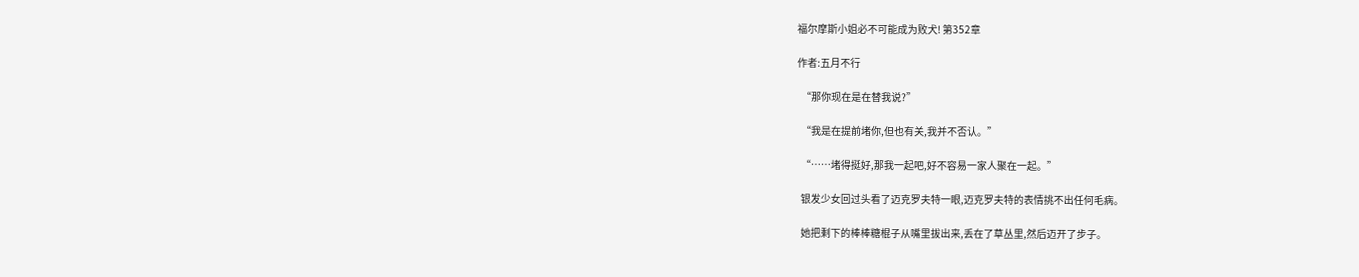福尔摩斯小姐必不可能成为败犬! 第352章

作者:五月不行

  “那你现在是在替我说?”

  “我是在提前堵你,但也有关,我并不否认。”

  “……堵得挺好,那我一起吧,好不容易一家人聚在一起。”

  银发少女回过头看了迈克罗夫特一眼,迈克罗夫特的表情挑不出任何毛病。

  她把剩下的棒棒糖棍子从嘴里拔出来,丢在了草丛里,然后迈开了步子。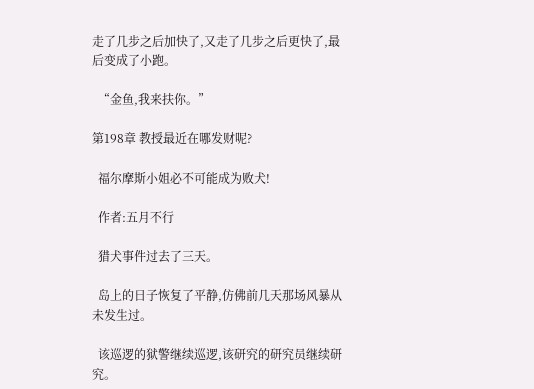走了几步之后加快了,又走了几步之后更快了,最后变成了小跑。

  “金鱼,我来扶你。”

第198章 教授最近在哪发财呢?

  福尔摩斯小姐必不可能成为败犬!

  作者:五月不行

  猎犬事件过去了三天。

  岛上的日子恢复了平静,仿佛前几天那场风暴从未发生过。

  该巡逻的狱警继续巡逻,该研究的研究员继续研究。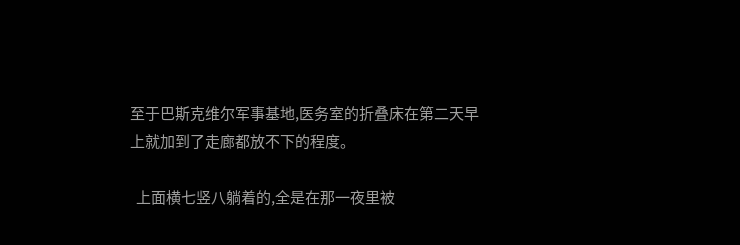至于巴斯克维尔军事基地,医务室的折叠床在第二天早上就加到了走廊都放不下的程度。

  上面横七竖八躺着的,全是在那一夜里被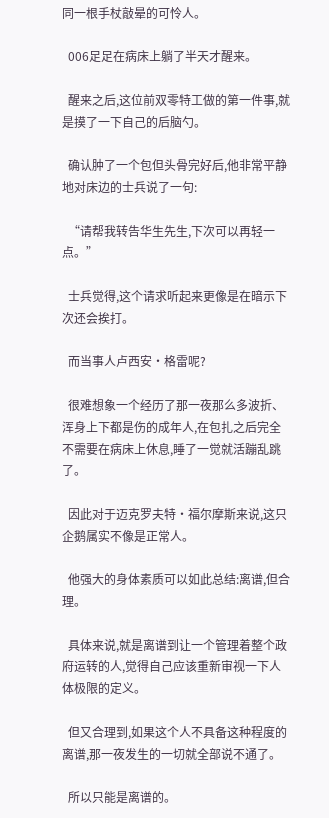同一根手杖敲晕的可怜人。

  006足足在病床上躺了半天才醒来。

  醒来之后,这位前双零特工做的第一件事,就是摸了一下自己的后脑勺。

  确认肿了一个包但头骨完好后,他非常平静地对床边的士兵说了一句:

  “请帮我转告华生先生,下次可以再轻一点。”

  士兵觉得,这个请求听起来更像是在暗示下次还会挨打。

  而当事人卢西安·格雷呢?

  很难想象一个经历了那一夜那么多波折、浑身上下都是伤的成年人,在包扎之后完全不需要在病床上休息,睡了一觉就活蹦乱跳了。

  因此对于迈克罗夫特·福尔摩斯来说,这只企鹅属实不像是正常人。

  他强大的身体素质可以如此总结:离谱,但合理。

  具体来说,就是离谱到让一个管理着整个政府运转的人,觉得自己应该重新审视一下人体极限的定义。

  但又合理到,如果这个人不具备这种程度的离谱,那一夜发生的一切就全部说不通了。

  所以只能是离谱的。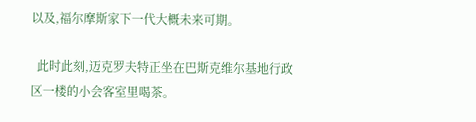以及,福尔摩斯家下一代大概未来可期。

  此时此刻,迈克罗夫特正坐在巴斯克维尔基地行政区一楼的小会客室里喝茶。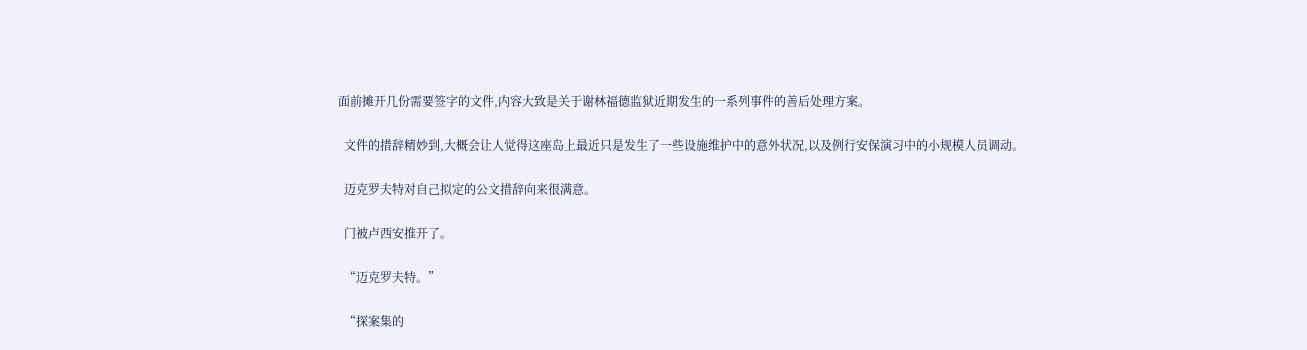面前摊开几份需要签字的文件,内容大致是关于谢林福德监狱近期发生的一系列事件的善后处理方案。

  文件的措辞精妙到,大概会让人觉得这座岛上最近只是发生了一些设施维护中的意外状况,以及例行安保演习中的小规模人员调动。

  迈克罗夫特对自己拟定的公文措辞向来很满意。

  门被卢西安推开了。

  “迈克罗夫特。”

  “探案集的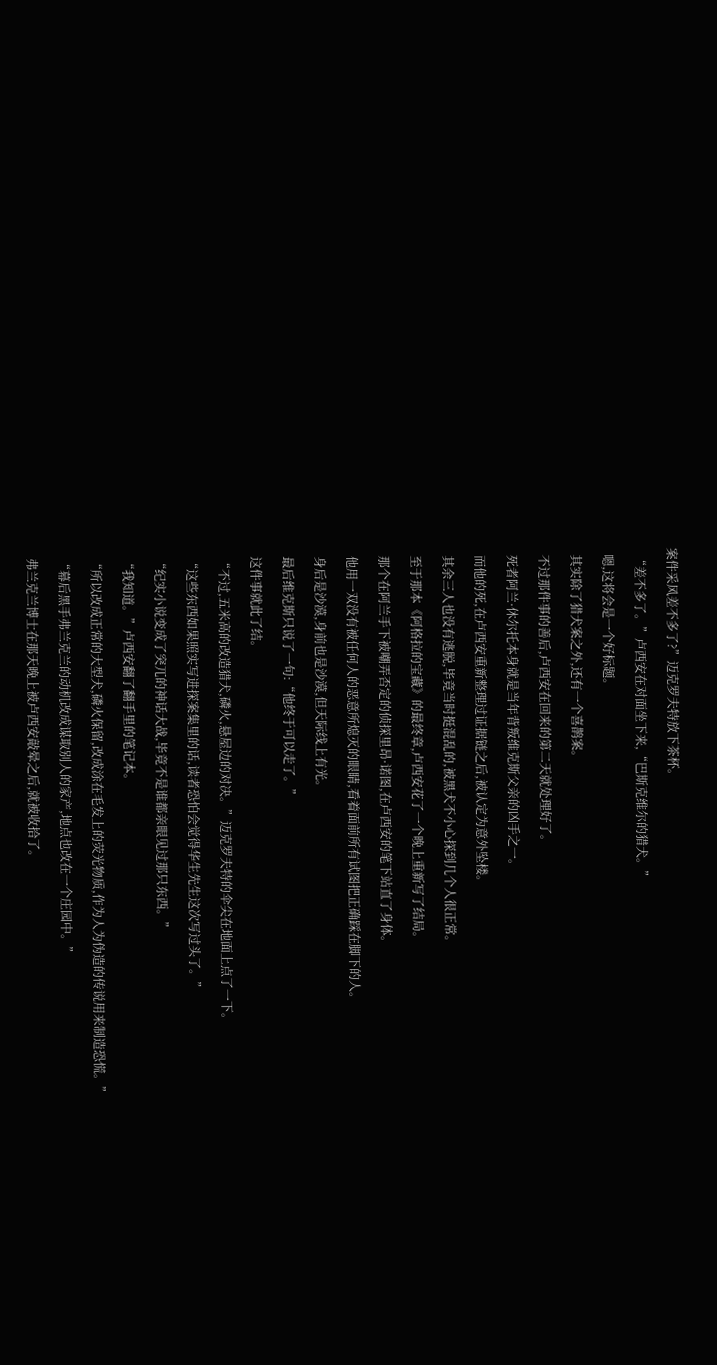案件采风差不多了?”迈克罗夫特放下茶杯。

  “差不多了。”卢西安在对面坐下来,“巴斯克维尔的猎犬。”

  嗯,这将会是一个好标题。

  其实除了猎犬案之外,还有一个喜鹊案。

  不过那件事的善后,卢西安在回来的第二天就处理好了。

  死者阿兰·休尔托本身就是当年背叛维克斯父亲的凶手之一。

  而他的死,在卢西安重新整理过证据链之后,被认定为意外坠楼。

  其余三人也没有逃脱,毕竟当时挺混乱的,被黑犬不小心探到几个人很正常。

  至于那本《阿格拉的宝藏》的最终章,卢西安花了一个晚上重新写了结局。

  那个在阿兰手下被嘲弄否定的侦探里昂·诺图,在卢西安的笔下站直了身体。

  他用一双没有被任何人的恶意所熄灭的眼睛,看着面前所有试图把正确踩在脚下的人。

  身后是沙漠,身前也是沙漠,但天际线上有光。

  最后维克斯只说了一句:“他终于可以走了。”

  这件事就此了结。

  “不过,五米高的改造猎犬,磷火,悬屋边的对决。”迈克罗夫特的伞尖在地面上点了一下。

  “这些东西如果照实写进探案集里的话,读者恐怕会觉得华生先生这次写过头了。”

  “纪实小说变成了突兀的神话大战,毕竟不是谁都亲眼见过那只东西。”

  “我知道。”卢西安翻了翻手里的笔记本。

  “所以改成正常的大型犬,磷火保留,改成涂在毛发上的荧光物质,作为人为伪造的传说用来制造恐慌。”

  “幕后黑手弗兰克兰的动机改成谋取别人的家产,地点也改在一个庄园中。”

  弗兰克兰博士在那天晚上被卢西安敲晕之后,就被收拾了。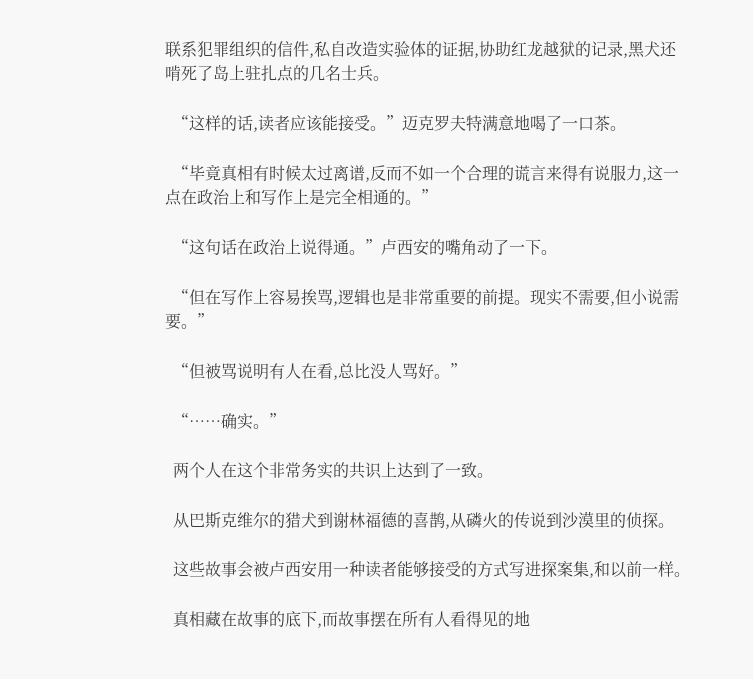联系犯罪组织的信件,私自改造实验体的证据,协助红龙越狱的记录,黑犬还啃死了岛上驻扎点的几名士兵。

  “这样的话,读者应该能接受。”迈克罗夫特满意地喝了一口茶。

  “毕竟真相有时候太过离谱,反而不如一个合理的谎言来得有说服力,这一点在政治上和写作上是完全相通的。”

  “这句话在政治上说得通。”卢西安的嘴角动了一下。

  “但在写作上容易挨骂,逻辑也是非常重要的前提。现实不需要,但小说需要。”

  “但被骂说明有人在看,总比没人骂好。”

  “……确实。”

  两个人在这个非常务实的共识上达到了一致。

  从巴斯克维尔的猎犬到谢林福德的喜鹊,从磷火的传说到沙漠里的侦探。

  这些故事会被卢西安用一种读者能够接受的方式写进探案集,和以前一样。

  真相藏在故事的底下,而故事摆在所有人看得见的地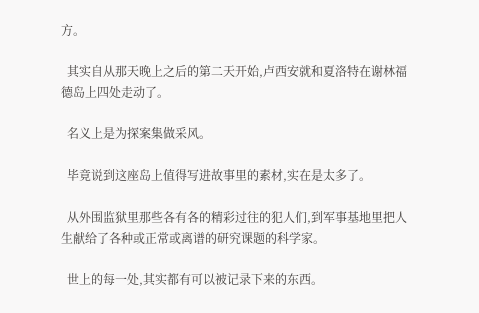方。

  其实自从那天晚上之后的第二天开始,卢西安就和夏洛特在谢林福德岛上四处走动了。

  名义上是为探案集做采风。

  毕竟说到这座岛上值得写进故事里的素材,实在是太多了。

  从外围监狱里那些各有各的精彩过往的犯人们,到军事基地里把人生献给了各种或正常或离谱的研究课题的科学家。

  世上的每一处,其实都有可以被记录下来的东西。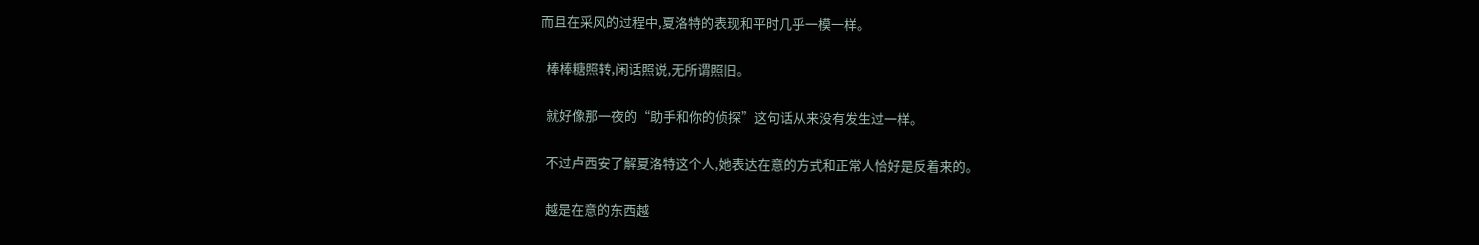而且在采风的过程中,夏洛特的表现和平时几乎一模一样。

  棒棒糖照转,闲话照说,无所谓照旧。

  就好像那一夜的“助手和你的侦探”这句话从来没有发生过一样。

  不过卢西安了解夏洛特这个人,她表达在意的方式和正常人恰好是反着来的。

  越是在意的东西越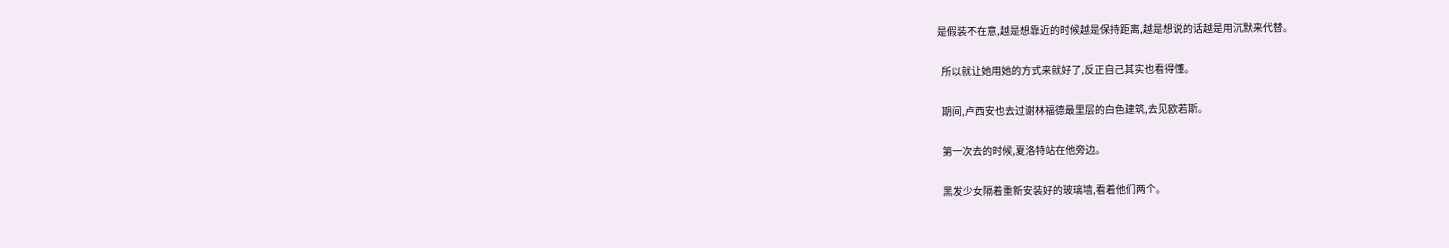是假装不在意,越是想靠近的时候越是保持距离,越是想说的话越是用沉默来代替。

  所以就让她用她的方式来就好了,反正自己其实也看得懂。

  期间,卢西安也去过谢林福德最里层的白色建筑,去见欧若斯。

  第一次去的时候,夏洛特站在他旁边。

  黑发少女隔着重新安装好的玻璃墙,看着他们两个。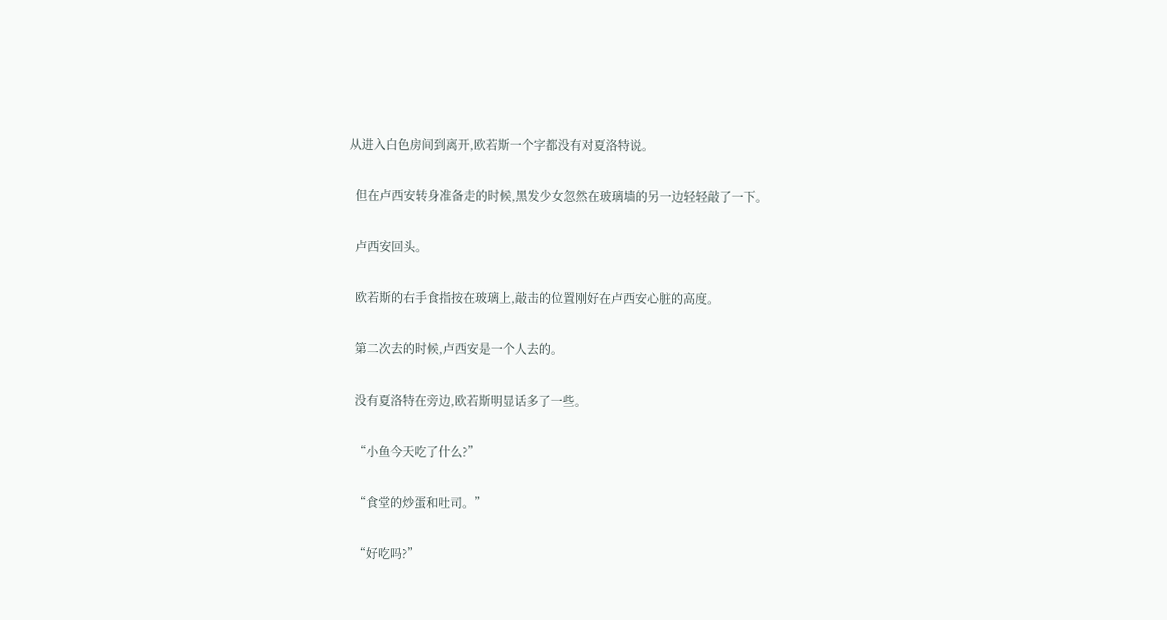从进入白色房间到离开,欧若斯一个字都没有对夏洛特说。

  但在卢西安转身准备走的时候,黑发少女忽然在玻璃墙的另一边轻轻敲了一下。

  卢西安回头。

  欧若斯的右手食指按在玻璃上,敲击的位置刚好在卢西安心脏的高度。

  第二次去的时候,卢西安是一个人去的。

  没有夏洛特在旁边,欧若斯明显话多了一些。

  “小鱼今天吃了什么?”

  “食堂的炒蛋和吐司。”

  “好吃吗?”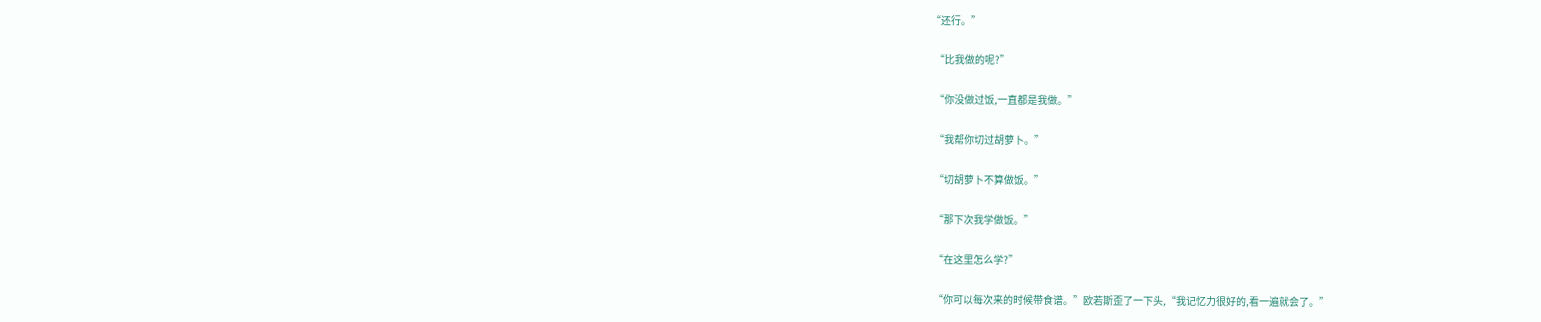“还行。”

  “比我做的呢?”

  “你没做过饭,一直都是我做。”

  “我帮你切过胡萝卜。”

  “切胡萝卜不算做饭。”

  “那下次我学做饭。”

  “在这里怎么学?”

  “你可以每次来的时候带食谱。”欧若斯歪了一下头,“我记忆力很好的,看一遍就会了。”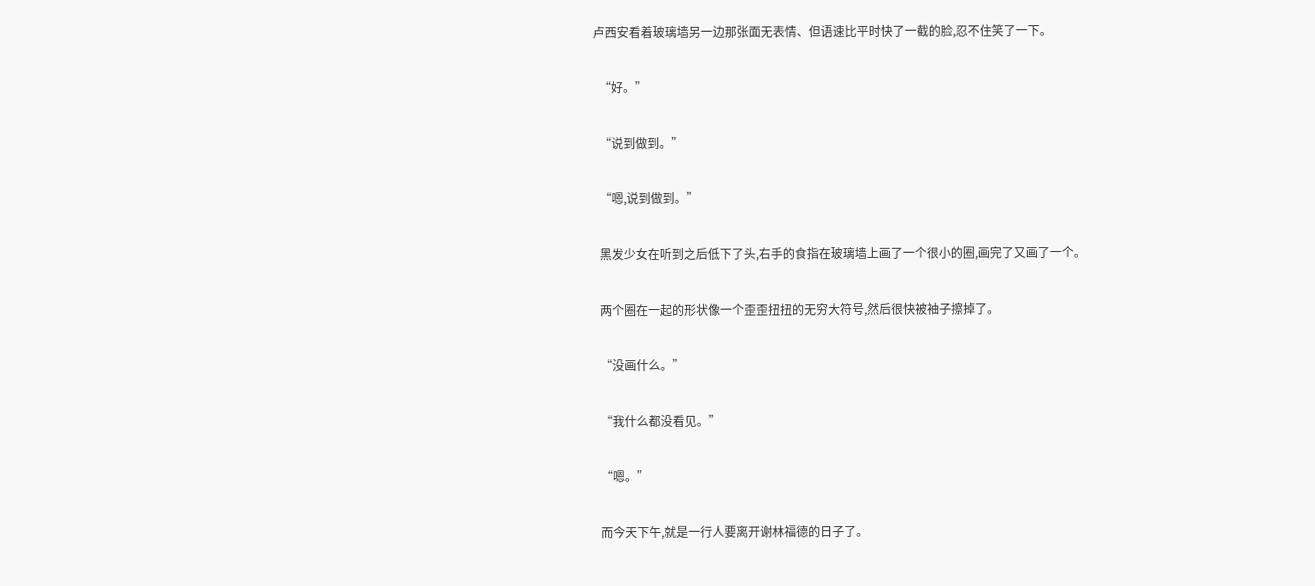卢西安看着玻璃墙另一边那张面无表情、但语速比平时快了一截的脸,忍不住笑了一下。

  “好。”

  “说到做到。”

  “嗯,说到做到。”

  黑发少女在听到之后低下了头,右手的食指在玻璃墙上画了一个很小的圈,画完了又画了一个。

  两个圈在一起的形状像一个歪歪扭扭的无穷大符号,然后很快被袖子擦掉了。

  “没画什么。”

  “我什么都没看见。”

  “嗯。”

  而今天下午,就是一行人要离开谢林福德的日子了。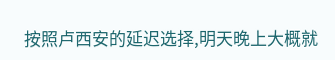按照卢西安的延迟选择,明天晚上大概就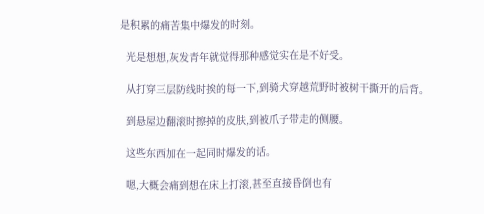是积累的痛苦集中爆发的时刻。

  光是想想,灰发青年就觉得那种感觉实在是不好受。

  从打穿三层防线时挨的每一下,到骑犬穿越荒野时被树干撕开的后背。

  到悬屋边翻滚时擦掉的皮肤,到被爪子带走的侧腰。

  这些东西加在一起同时爆发的话。

  嗯,大概会痛到想在床上打滚,甚至直接昏倒也有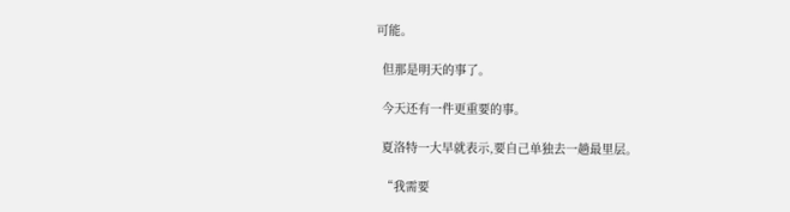可能。

  但那是明天的事了。

  今天还有一件更重要的事。

  夏洛特一大早就表示,要自己单独去一趟最里层。

  “我需要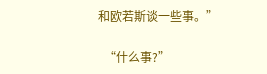和欧若斯谈一些事。”

  “什么事?”